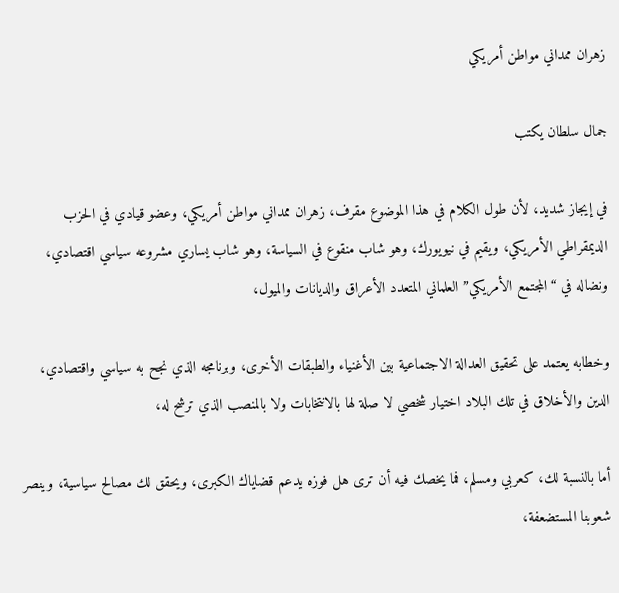زهران ممداني مواطن أمريكي

جمال سلطان يكتب

في إيجاز شديد، لأن طول الكلام في هذا الموضوع مقرف، زهران ممداني مواطن أمريكي، وعضو قيادي في الحزب الديمقراطي الأمريكي، ويقيم في نيويورك، وهو شاب منقوع في السياسة، وهو شاب يساري مشروعه سياسي اقتصادي، ونضاله في “المجتمع الأمريكي” العلماني المتعدد الأعراق والديانات والميول،

وخطابه يعتمد على تحقيق العدالة الاجتماعية بين الأغنياء والطبقات الأخرى، وبرنامجه الذي نجح به سياسي واقتصادي، الدين والأخلاق في تلك البلاد اختيار شخصي لا صلة لها بالانتخابات ولا بالمنصب الذي ترشح له،

أما بالنسبة لك، كعربي ومسلم، فما يخصك فيه أن ترى هل فوزه يدعم قضاياك الكبرى، ويحقق لك مصالح سياسية، وينصر شعوبنا المستضعفة،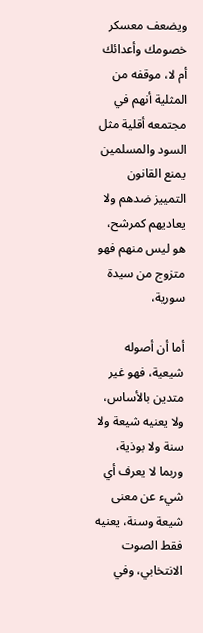ويضعف معسكر خصومك وأعدائك أم لا، موقفه من المثلية أنهم في مجتمعه أقلية مثل السود والمسلمين يمنع القانون التمييز ضدهم ولا يعاديهم كمرشح، هو ليس منهم فهو متزوج من سيدة سورية،

أما أن أصوله شيعية، فهو غير متدين بالأساس، ولا يعنيه شيعة ولا سنة ولا بوذية، وربما لا يعرف أي شيء عن معنى شيعة وسنة، يعنيه فقط الصوت الانتخابي، وفي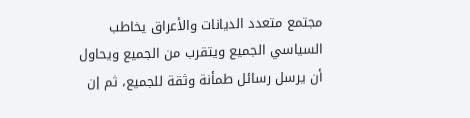مجتمع متعدد الديانات والأعراق يخاطب السياسي الجميع ويتقرب من الجميع ويحاول أن يرسل رسائل طمأنة وثقة للجميع، ثم إن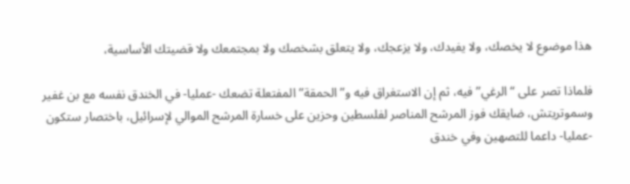هذا موضوع لا يخصك، ولا يفيدك، ولا يزعجك، ولا يتعلق بشخصك ولا بمجتمعك ولا قضيتك الأساسية،

فلماذا تصر على “الرغي” فيه، ثم إن الاستغراق فيه و”الحمقة” المفتعلة تضعك -عمليا- في الخندق نفسه مع بن غفير وسموتريتش، ضايقك فوز المرشح المناصر لفلسطين وحزين على خسارة المرشح الموالي لإسرائيل، باختصار ستكون -عمليا- داعما للتصهين وفي خندق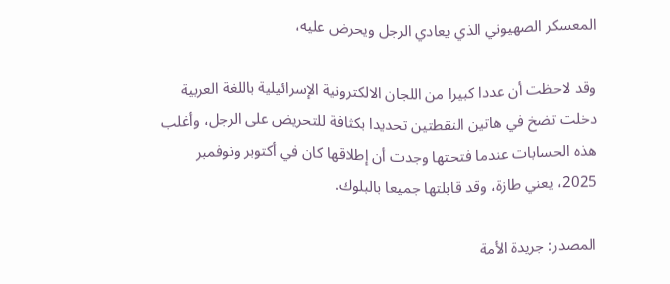المعسكر الصهيوني الذي يعادي الرجل ويحرض عليه،

وقد لاحظت أن عددا كبيرا من اللجان الالكترونية الإسرائيلية باللغة العربية دخلت تضخ في هاتين النقطتين تحديدا بكثافة للتحريض على الرجل، وأغلب هذه الحسابات عندما فتحتها وجدت أن إطلاقها كان في أكتوبر ونوفمبر 2025، يعني طازة، وقد قابلتها جميعا بالبلوك.

المصدر: جريدة الأمة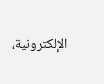الإلكترونية،